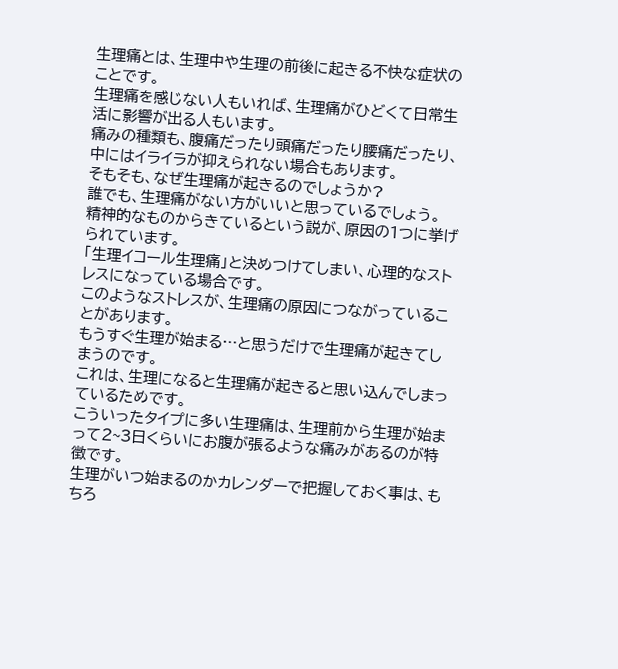生理痛とは、生理中や生理の前後に起きる不快な症状のことです。
生理痛を感じない人もいれば、生理痛がひどくて日常生活に影響が出る人もいます。
痛みの種類も、腹痛だったり頭痛だったり腰痛だったり、中にはイライラが抑えられない場合もあります。
そもそも、なぜ生理痛が起きるのでしょうか?
誰でも、生理痛がない方がいいと思っているでしょう。
精神的なものからきているという説が、原因の1つに挙げられています。
「生理イコール生理痛」と決めつけてしまい、心理的なストレスになっている場合です。
このようなストレスが、生理痛の原因につながっていることがあります。
もうすぐ生理が始まる…と思うだけで生理痛が起きてしまうのです。
これは、生理になると生理痛が起きると思い込んでしまっているためです。
こういったタイプに多い生理痛は、生理前から生理が始まって2~3日くらいにお腹が張るような痛みがあるのが特徴です。
生理がいつ始まるのかカレンダーで把握しておく事は、もちろ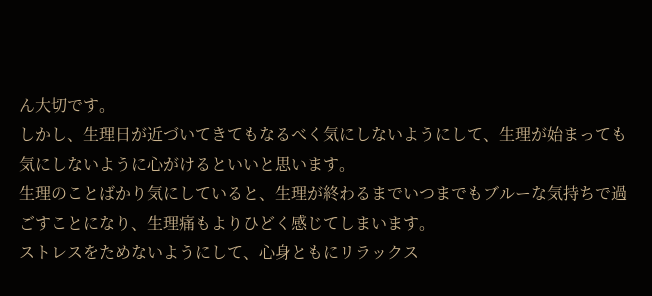ん大切です。
しかし、生理日が近づいてきてもなるべく気にしないようにして、生理が始まっても気にしないように心がけるといいと思います。
生理のことばかり気にしていると、生理が終わるまでいつまでもブルーな気持ちで過ごすことになり、生理痛もよりひどく感じてしまいます。
ストレスをためないようにして、心身ともにリラックス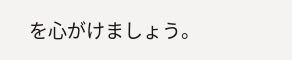を心がけましょう。